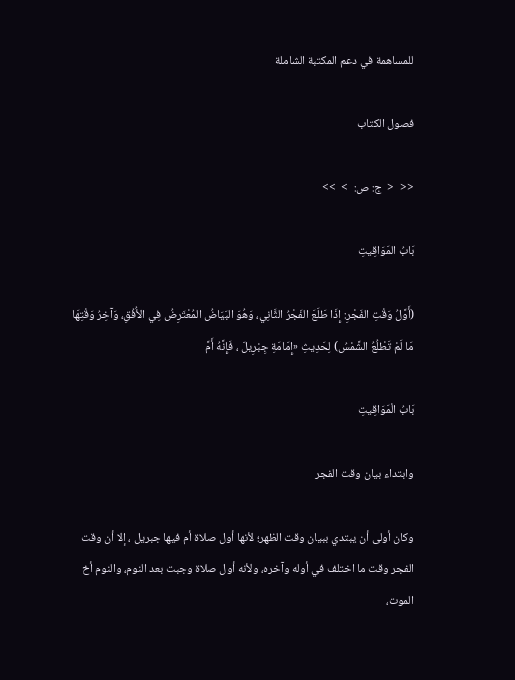للمساهمة في دعم المكتبة الشاملة

فصول الكتاب

<<  <  ج: ص:  >  >>

بَابُ المَوَاقِيتِ

(أَوَّلُ وَقْتِ الفَجْرِ: إِذَا طَلَعَ الفَجْرُ الثَّانِي، وَهُوَ البَيَاضُ المُعْتَرِضُ فِي الأُفُقِ، وَآخِرُ وَقْتِهَا مَا لَمْ تَطْلُعُ الشَّمْسُ) لِحَدِيثِ «إِمَامَةِ جِبْرِيلَ ، فَإِنَّهُ أَمَّ

بَابُ الْمَوَاقِيتِ

وابتداء بيان وقت الفجر

وكان أولى أن يبتدي ببيان وقت الظهر؛ لأنها أول صلاة أم فيها جبريل ، إلا أن وقت الفجر وقت ما اختلف في أوله وآخره، ولأنه أول صلاة وجبت بعد النوم، والنوم أخ الموت،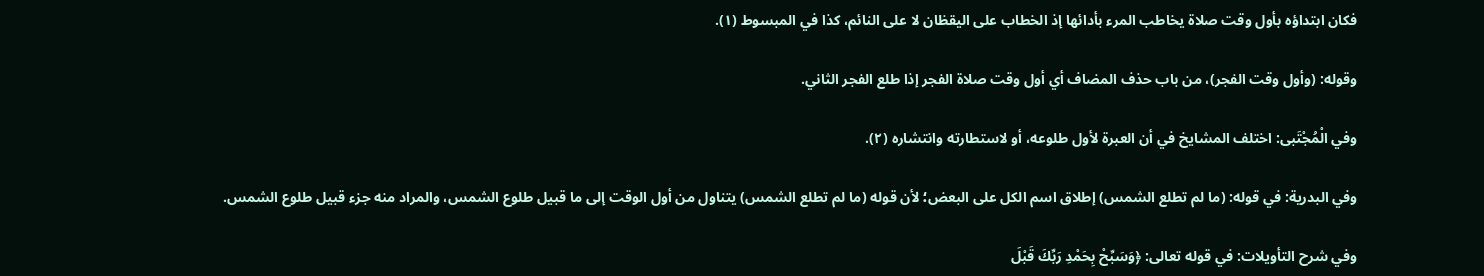فكان ابتداؤه بأول وقت صلاة يخاطب المرء بأدائها إذ الخطاب على اليقظان لا على النائم، كذا في المبسوط (١).

وقوله: (وأول وقت الفجر)، من باب حذف المضاف أي أول وقت صلاة الفجر إذا طلع الفجر الثاني.

وفي الْمُجْتَبى: اختلف المشايخ في أن العبرة لأول طلوعه، أو لاستطارته وانتشاره (٢).

وفي البدرية: في قوله: (ما لم تطلع الشمس) إطلاق اسم الكل على البعض؛ لأن قوله (ما لم تطلع الشمس) يتناول من أول الوقت إلى ما قبيل طلوع الشمس، والمراد منه جزء قبيل طلوع الشمس.

وفي شرح التأويلات: في قوله تعالى: ﴿وَسَبِّحْ بِحَمْدِ رَبِّكَ قَبْلَ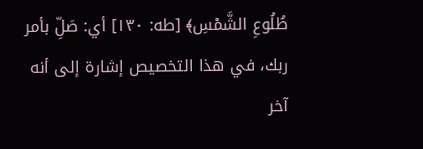طُلُوعِ الشَّمْسِ﴾ [طه: ١٣٠] أي: صَلِّ بأمر ربك، في هذا التخصيص إشارة إلى أنه آخر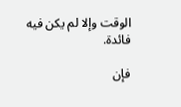الوقت وإلا لم يكن فيه فائدة.

فإن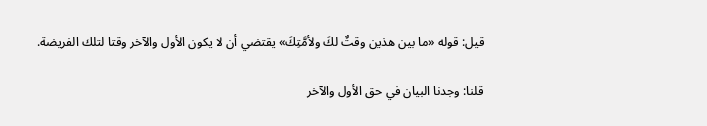قيل: قوله «ما بين هذين وقتٌ لكَ ولأمَّتِكَ» يقتضي أن لا يكون الأول والآخر وقتا لتلك الفريضة.

قلنا: وجدنا البيان في حق الأول والآخر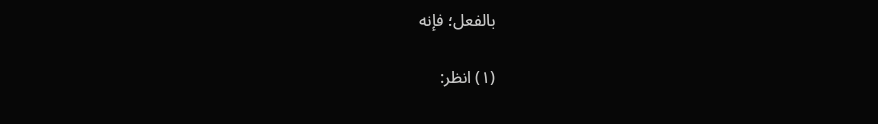بالفعل؛ فإنه


(١) انظر: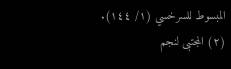المبسوط للسرخسي (١/ ١٤٤).
(٢) المجتبى لنجم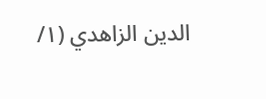الدين الزاهدي (١/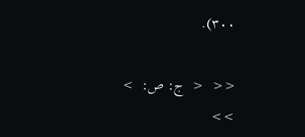٣٠٠).

<<  <  ج: ص:  >  >>